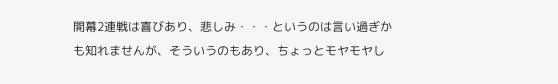開幕2連戦は喜びあり、悲しみ・・・というのは言い過ぎかも知れませんが、そういうのもあり、ちょっとモヤモヤし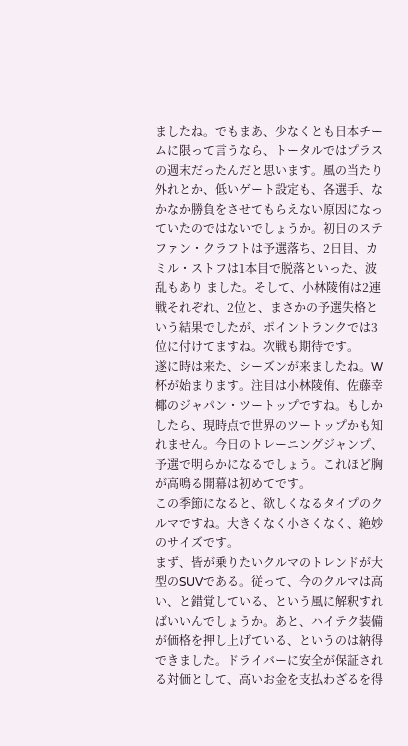ましたね。でもまあ、少なくとも日本チームに限って言うなら、トータルではプラスの週末だったんだと思います。風の当たり外れとか、低いゲート設定も、各選手、なかなか勝負をさせてもらえない原因になっていたのではないでしょうか。初日のステファン・クラフトは予選落ち、2日目、カミル・ストフは1本目で脱落といった、波乱もあり ました。そして、小林陵侑は2連戦それぞれ、2位と、まさかの予選失格という結果でしたが、ポイントランクでは3位に付けてますね。次戦も期待です。
遂に時は来た、シーズンが来ましたね。W杯が始まります。注目は小林陵侑、佐藤幸椰のジャパン・ツートップですね。もしかしたら、現時点で世界のツートップかも知れません。今日のトレーニングジャンプ、予選で明らかになるでしょう。これほど胸が高鳴る開幕は初めてです。
この季節になると、欲しくなるタイプのクルマですね。大きくなく小さくなく、絶妙のサイズです。
まず、皆が乗りたいクルマのトレンドが大型のSUVである。従って、今のクルマは高い、と錯覚している、という風に解釈すればいいんでしょうか。あと、ハイテク装備が価格を押し上げている、というのは納得できました。ドライバーに安全が保証される対価として、高いお金を支払わざるを得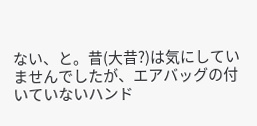ない、と。昔(大昔?)は気にしていませんでしたが、エアバッグの付いていないハンド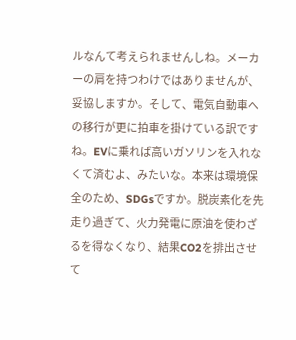ルなんて考えられませんしね。メーカーの肩を持つわけではありませんが、妥協しますか。そして、電気自動車への移行が更に拍車を掛けている訳ですね。EVに乗れば高いガソリンを入れなくて済むよ、みたいな。本来は環境保全のため、SDGsですか。脱炭素化を先走り過ぎて、火力発電に原油を使わざるを得なくなり、結果CO2を排出させて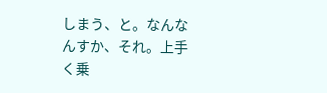しまう、と。なんなんすか、それ。上手く乗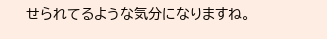せられてるような気分になりますね。